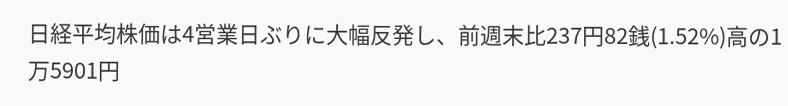日経平均株価は4営業日ぶりに大幅反発し、前週末比237円82銭(1.52%)高の1万5901円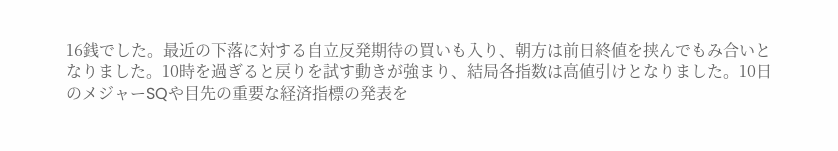16銭でした。最近の下落に対する自立反発期待の買いも入り、朝方は前日終値を挟んでもみ合いとなりました。10時を過ぎると戻りを試す動きが強まり、結局各指数は高値引けとなりました。10日のメジャーSQや目先の重要な経済指標の発表を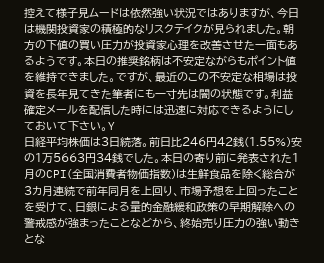控えて様子見ムードは依然強い状況ではありますが、今日は機関投資家の積極的なリスクテイクが見られました。朝方の下値の買い圧力が投資家心理を改善させた一面もあるようです。本日の推奨銘柄は不安定ながらもポイント値を維持できました。ですが、最近のこの不安定な相場は投資を長年見てきた筆者にも一寸先は闇の状態です。利益確定メールを配信した時には迅速に対応できるようにしておいて下さい。Y
日経平均株価は3日続落。前日比246円42銭(1.55%)安の1万5663円34銭でした。本日の寄り前に発表された1月のCPI(全国消費者物価指数)は生鮮食品を除く総合が3カ月連続で前年同月を上回り、市場予想を上回ったことを受けて、日銀による量的金融緩和政策の早期解除への警戒感が強まったことなどから、終始売り圧力の強い動きとな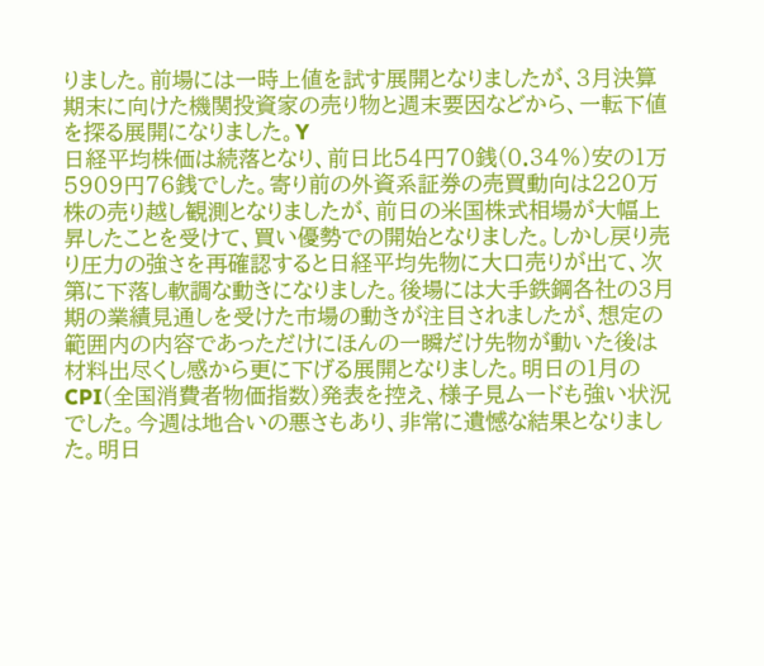りました。前場には一時上値を試す展開となりましたが、3月決算期末に向けた機関投資家の売り物と週末要因などから、一転下値を探る展開になりました。Y
日経平均株価は続落となり、前日比54円70銭(0.34%)安の1万5909円76銭でした。寄り前の外資系証券の売買動向は220万株の売り越し観測となりましたが、前日の米国株式相場が大幅上昇したことを受けて、買い優勢での開始となりました。しかし戻り売り圧力の強さを再確認すると日経平均先物に大口売りが出て、次第に下落し軟調な動きになりました。後場には大手鉄鋼各社の3月期の業績見通しを受けた市場の動きが注目されましたが、想定の範囲内の内容であっただけにほんの一瞬だけ先物が動いた後は材料出尽くし感から更に下げる展開となりました。明日の1月のCPI(全国消費者物価指数)発表を控え、様子見ムードも強い状況でした。今週は地合いの悪さもあり、非常に遺憾な結果となりました。明日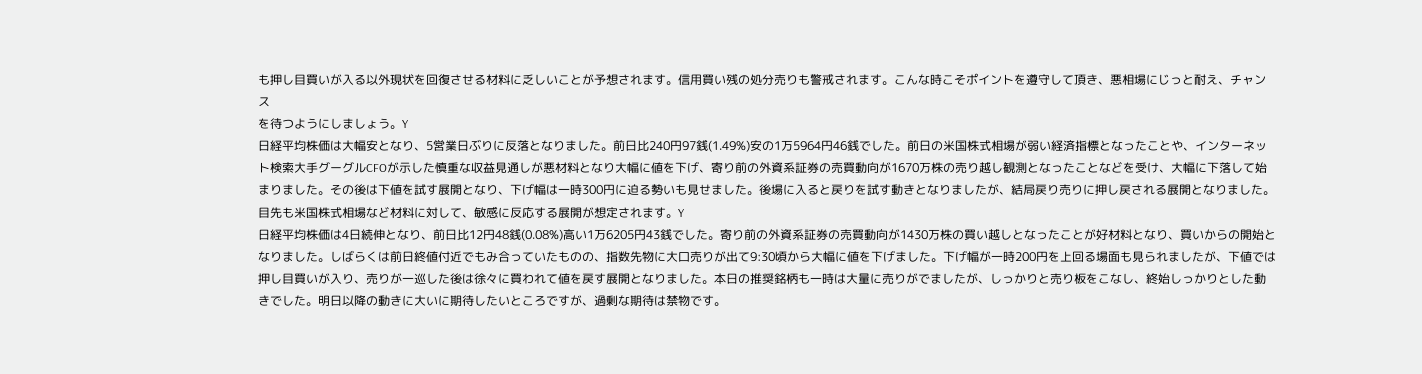も押し目買いが入る以外現状を回復させる材料に乏しいことが予想されます。信用買い残の処分売りも警戒されます。こんな時こそポイントを遵守して頂き、悪相場にじっと耐え、チャンス
を待つようにしましょう。Y
日経平均株価は大幅安となり、5営業日ぶりに反落となりました。前日比240円97銭(1.49%)安の1万5964円46銭でした。前日の米国株式相場が弱い経済指標となったことや、インターネット検索大手グーグルCFOが示した慎重な収益見通しが悪材料となり大幅に値を下げ、寄り前の外資系証券の売買動向が1670万株の売り越し観測となったことなどを受け、大幅に下落して始まりました。その後は下値を試す展開となり、下げ幅は一時300円に迫る勢いも見せました。後場に入ると戻りを試す動きとなりましたが、結局戻り売りに押し戻される展開となりました。目先も米国株式相場など材料に対して、敏感に反応する展開が想定されます。Y
日経平均株価は4日続伸となり、前日比12円48銭(0.08%)高い1万6205円43銭でした。寄り前の外資系証券の売買動向が1430万株の買い越しとなったことが好材料となり、買いからの開始となりました。しばらくは前日終値付近でもみ合っていたものの、指数先物に大口売りが出て9:30頃から大幅に値を下げました。下げ幅が一時200円を上回る場面も見られましたが、下値では押し目買いが入り、売りが一巡した後は徐々に買われて値を戻す展開となりました。本日の推奨銘柄も一時は大量に売りがでましたが、しっかりと売り板をこなし、終始しっかりとした動きでした。明日以降の動きに大いに期待したいところですが、過剰な期待は禁物です。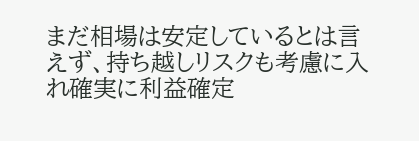まだ相場は安定しているとは言えず、持ち越しリスクも考慮に入れ確実に利益確定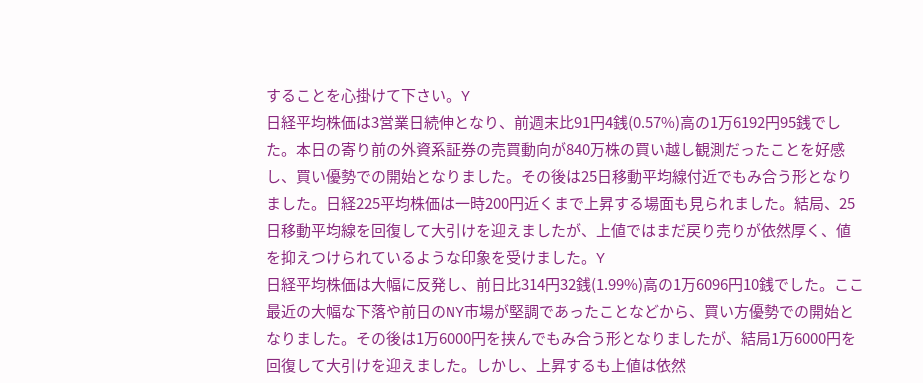することを心掛けて下さい。Y
日経平均株価は3営業日続伸となり、前週末比91円4銭(0.57%)高の1万6192円95銭でした。本日の寄り前の外資系証券の売買動向が840万株の買い越し観測だったことを好感し、買い優勢での開始となりました。その後は25日移動平均線付近でもみ合う形となりました。日経225平均株価は一時200円近くまで上昇する場面も見られました。結局、25日移動平均線を回復して大引けを迎えましたが、上値ではまだ戻り売りが依然厚く、値を抑えつけられているような印象を受けました。Y
日経平均株価は大幅に反発し、前日比314円32銭(1.99%)高の1万6096円10銭でした。ここ最近の大幅な下落や前日のNY市場が堅調であったことなどから、買い方優勢での開始となりました。その後は1万6000円を挟んでもみ合う形となりましたが、結局1万6000円を回復して大引けを迎えました。しかし、上昇するも上値は依然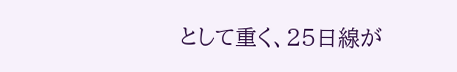として重く、25日線が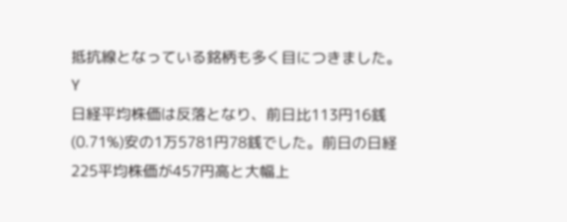抵抗線となっている銘柄も多く目につきました。Y
日経平均株価は反落となり、前日比113円16銭(0.71%)安の1万5781円78銭でした。前日の日経225平均株価が457円高と大幅上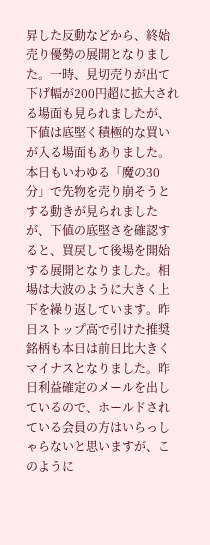昇した反動などから、終始売り優勢の展開となりました。一時、見切売りが出て下げ幅が200円超に拡大される場面も見られましたが、下値は底堅く積極的な買いが入る場面もありました。本日もいわゆる「魔の30分」で先物を売り崩そうとする動きが見られましたが、下値の底堅さを確認すると、買戻して後場を開始する展開となりました。相場は大波のように大きく上下を繰り返しています。昨日ストップ高で引けた推奨銘柄も本日は前日比大きくマイナスとなりました。昨日利益確定のメールを出しているので、ホールドされている会員の方はいらっしゃらないと思いますが、このように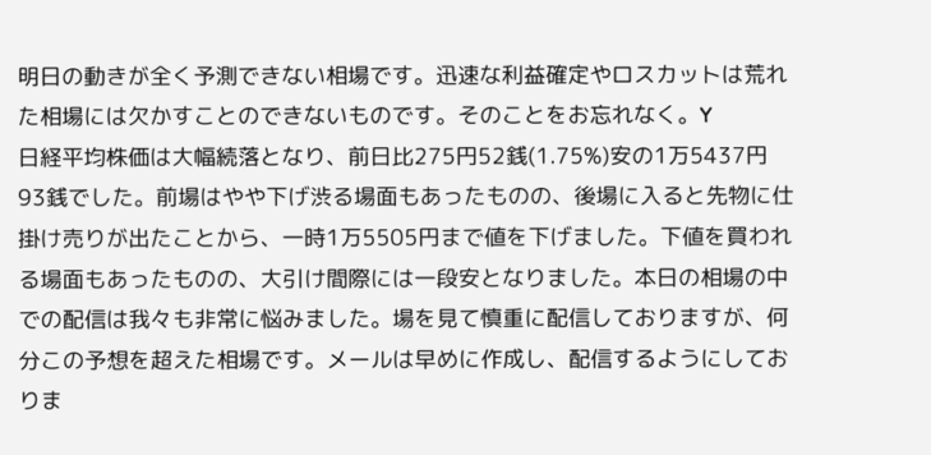明日の動きが全く予測できない相場です。迅速な利益確定やロスカットは荒れた相場には欠かすことのできないものです。そのことをお忘れなく。Y
日経平均株価は大幅続落となり、前日比275円52銭(1.75%)安の1万5437円93銭でした。前場はやや下げ渋る場面もあったものの、後場に入ると先物に仕掛け売りが出たことから、一時1万5505円まで値を下げました。下値を買われる場面もあったものの、大引け間際には一段安となりました。本日の相場の中での配信は我々も非常に悩みました。場を見て慎重に配信しておりますが、何分この予想を超えた相場です。メールは早めに作成し、配信するようにしておりま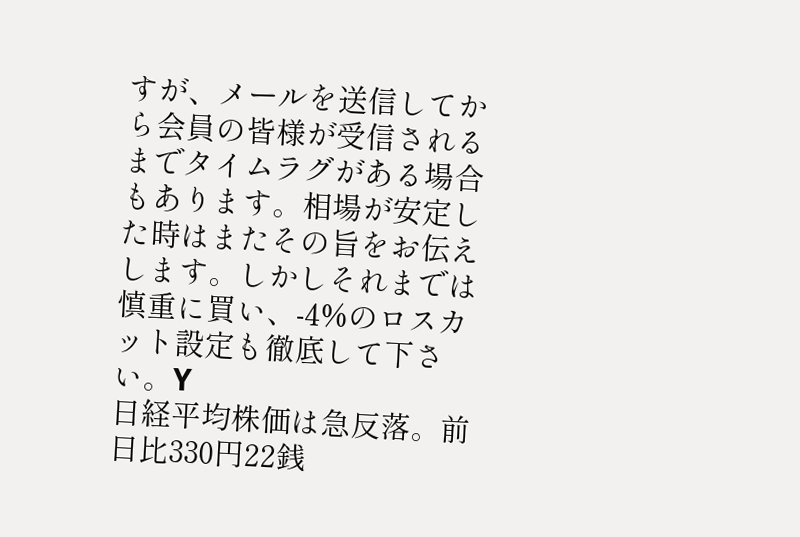すが、メールを送信してから会員の皆様が受信されるまでタイムラグがある場合もあります。相場が安定した時はまたその旨をお伝えします。しかしそれまでは慎重に買い、-4%のロスカット設定も徹底して下さい。Y
日経平均株価は急反落。前日比330円22銭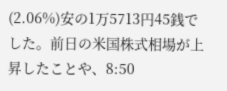(2.06%)安の1万5713円45銭でした。前日の米国株式相場が上昇したことや、8:50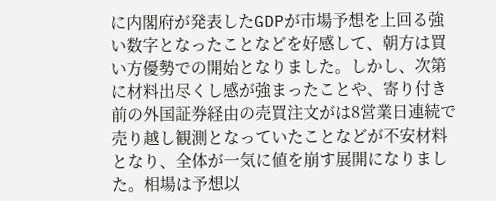に内閣府が発表したGDPが市場予想を上回る強い数字となったことなどを好感して、朝方は買い方優勢での開始となりました。しかし、次第に材料出尽くし感が強まったことや、寄り付き前の外国証券経由の売買注文がは8営業日連続で売り越し観測となっていたことなどが不安材料となり、全体が一気に値を崩す展開になりました。相場は予想以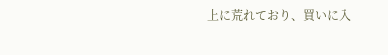上に荒れており、買いに入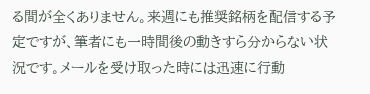る間が全くありません。来週にも推奨銘柄を配信する予定ですが、筆者にも一時間後の動きすら分からない状況です。メールを受け取った時には迅速に行動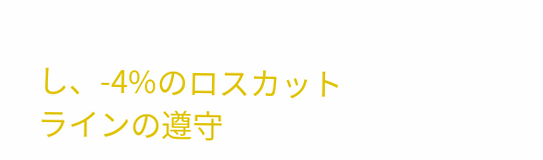し、-4%のロスカットラインの遵守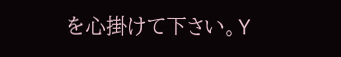を心掛けて下さい。Y